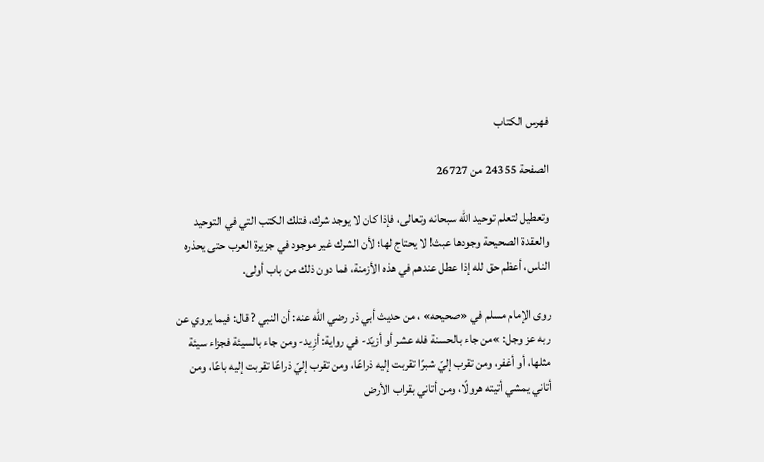فهرس الكتاب

الصفحة 24355 من 26727

وتعطيل لتعلم توحيد الله سبحانه وتعالى، فإذا كان لا يوجد شرك، فتلك الكتب التي في التوحيد والعقدة الصحيحة وجودها عبث! لا يحتاج لها؛ لأن الشرك غير موجود في جزيرة العرب حتى يحذره الناس، أعظم حق لله إذا عطل عندهم في هذه الأزمنة، فما دون ذلك من باب أولى.

روى الإمام مسلم في «صحيحه» ، من حديث أبي ذر رضي الله عنه: أن النبي ? قال: فيما يروي عن ربه عز وجل: »من جاء بالحسنة فله عشر أو أزيّد- في رواية: أزِيد- ومن جاء بالسيئة فجزاء سيئة مثلها، أو أغفر، ومن تقرب إليّ شبرًا تقربت إليه ذراعًا، ومن تقرب إليّ ذراعًا تقربت إليه باعًا، ومن أتاني يمشي أتيته هرولًا، ومن أتاني بقراب الأرض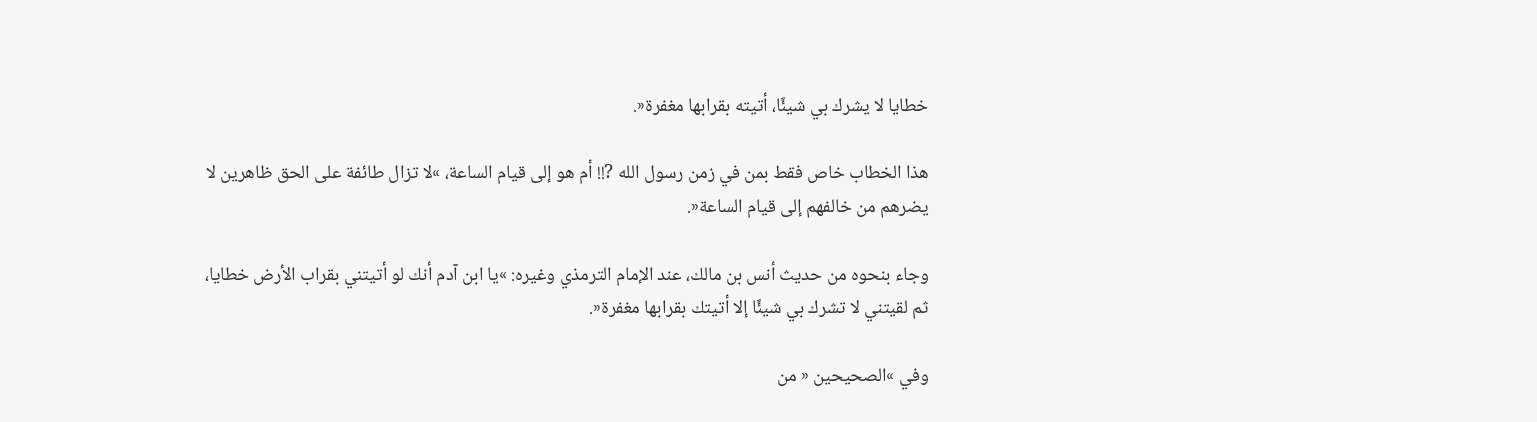خطايا لا يشرك بي شيئًا، أتيته بقرابها مغفرة«.

هذا الخطاب خاص فقط بمن في زمن رسول الله ?!! أم هو إلى قيام الساعة، »لا تزال طائفة على الحق ظاهرين لا يضرهم من خالفهم إلى قيام الساعة«.

وجاء بنحوه من حديث أنس بن مالك، عند الإمام الترمذي وغيره: »يا ابن آدم أنك لو أتيتني بقراب الأرض خطايا، ثم لقيتني لا تشرك بي شيئًا إلا أتيتك بقرابها مغفرة«.

وفي »الصحيحين « من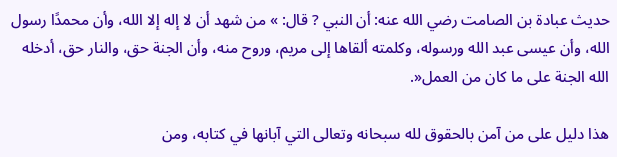حديث عبادة بن الصامت رضي الله عنه: أن النبي ? قال: » من شهد أن لا إله إلا الله، وأن محمدًا رسول الله، وأن عيسى عبد الله ورسوله، وكلمته ألقاها إلى مريم، وروح منه، وأن الجنة حق، والنار حق، أدخله الله الجنة على ما كان من العمل«.

هذا دليل على من آمن بالحقوق لله سبحانه وتعالى التي آبانها في كتابه، ومن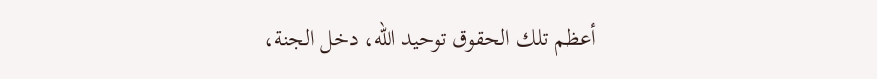أعظم تلك الحقوق توحيد الله، دخل الجنة،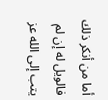أما من أنكر ذلك فالويل له إن لم يتب إلى الله عز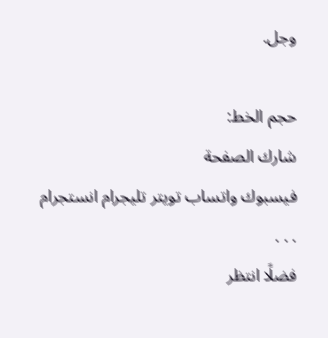وجل.

حجم الخط:
شارك الصفحة
فيسبوك واتساب تويتر تليجرام انستجرام
. . .
فضلًا انتظر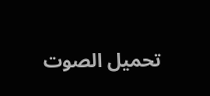تحميل الصوت